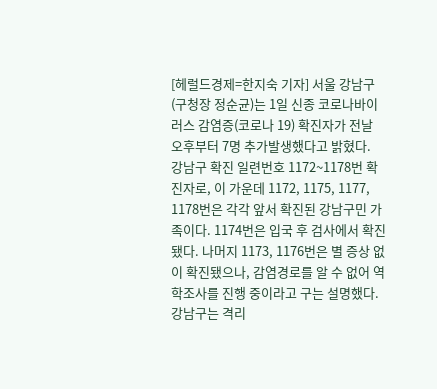[헤럴드경제=한지숙 기자] 서울 강남구(구청장 정순균)는 1일 신종 코로나바이러스 감염증(코로나 19) 확진자가 전날 오후부터 7명 추가발생했다고 밝혔다.
강남구 확진 일련번호 1172~1178번 확진자로, 이 가운데 1172, 1175, 1177, 1178번은 각각 앞서 확진된 강남구민 가족이다. 1174번은 입국 후 검사에서 확진됐다. 나머지 1173, 1176번은 별 증상 없이 확진됐으나, 감염경로를 알 수 없어 역학조사를 진행 중이라고 구는 설명했다.
강남구는 격리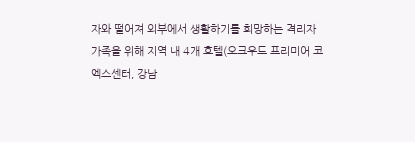자와 떨어져 외부에서 생활하기를 희망하는 격리자 가족을 위해 지역 내 4개 호텔(오크우드 프리미어 코엑스센터, 강남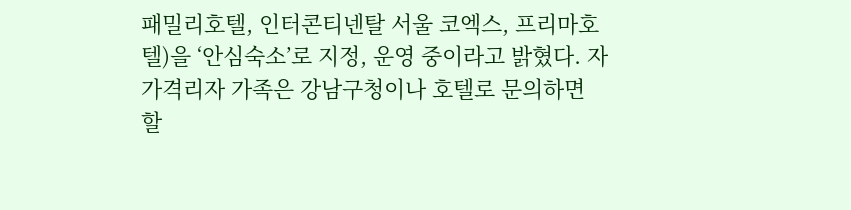패밀리호텔, 인터콘티넨탈 서울 코엑스, 프리마호텔)을 ‘안심숙소’로 지정, 운영 중이라고 밝혔다. 자가격리자 가족은 강남구청이나 호텔로 문의하면 할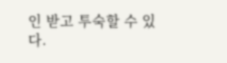인 받고 투숙할 수 있다.